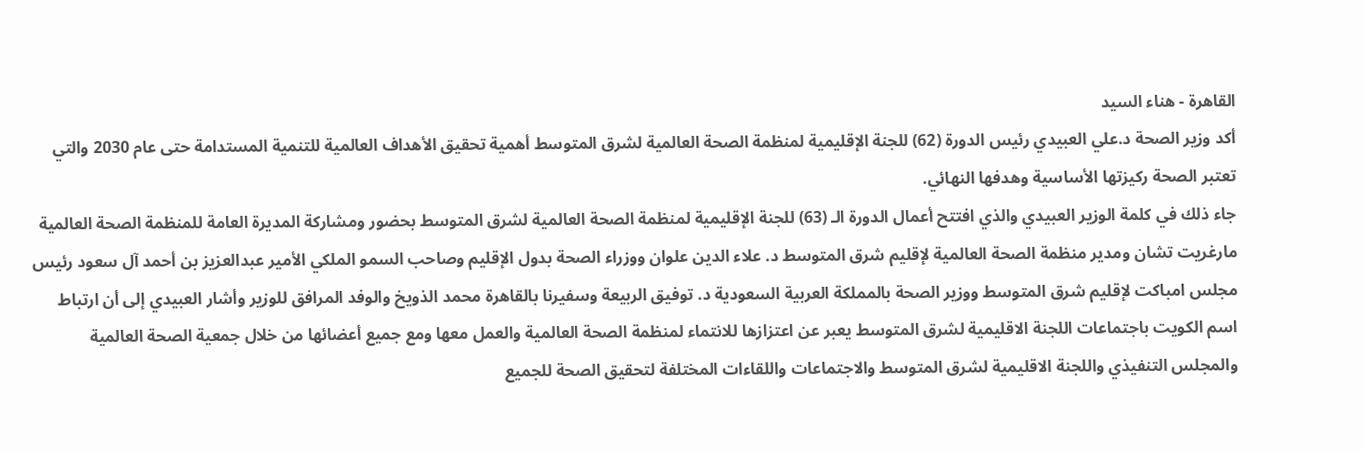القاهرة - هناء السيد
أكد وزير الصحة د.علي العبيدي رئيس الدورة (62) للجنة الإقليمية لمنظمة الصحة العالمية لشرق المتوسط أهمية تحقيق الأهداف العالمية للتنمية المستدامة حتى عام 2030 والتي تعتبر الصحة ركيزتها الأساسية وهدفها النهائي.
جاء ذلك في كلمة الوزير العبيدي والذي افتتح أعمال الدورة الـ (63) للجنة الإقليمية لمنظمة الصحة العالمية لشرق المتوسط بحضور ومشاركة المديرة العامة للمنظمة الصحة العالمية مارغريت تشان ومدير منظمة الصحة العالمية لإقليم شرق المتوسط د. علاء الدين علوان ووزراء الصحة بدول الإقليم وصاحب السمو الملكي الأمير عبدالعزيز بن أحمد آل سعود رئيس مجلس امباكت لإقليم شرق المتوسط ووزير الصحة بالمملكة العربية السعودية د. توفيق الربيعة وسفيرنا بالقاهرة محمد الذويخ والوفد المرافق للوزير وأشار العبيدي إلى أن ارتباط اسم الكويت باجتماعات اللجنة الاقليمية لشرق المتوسط يعبر عن اعتزازها للانتماء لمنظمة الصحة العالمية والعمل معها ومع جميع أعضائها من خلال جمعية الصحة العالمية والمجلس التنفيذي واللجنة الاقليمية لشرق المتوسط والاجتماعات واللقاءات المختلفة لتحقيق الصحة للجميع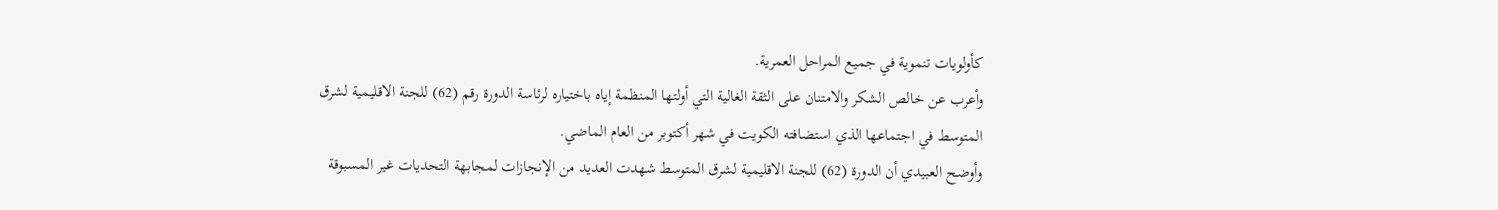كأولويات تنموية في جميع المراحل العمرية.
وأعرب عن خالص الشكر والامتنان على الثقة الغالية التي أولتها المنظمة إياه باختياره لرئاسة الدورة رقم (62) للجنة الاقليمية لشرق المتوسط في اجتماعها الذي استضافته الكويت في شهر أكتوبر من العام الماضي.
وأوضح العبيدي أن الدورة (62) للجنة الاقليمية لشرق المتوسط شهدت العديد من الإنجازات لمجابهة التحديات غير المسبوقة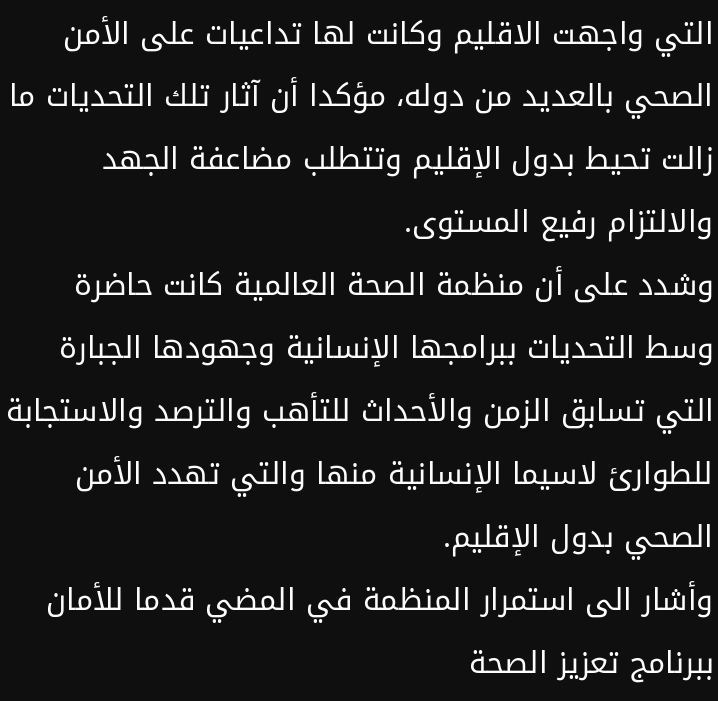التي واجهت الاقليم وكانت لها تداعيات على الأمن الصحي بالعديد من دوله، مؤكدا أن آثار تلك التحديات ما زالت تحيط بدول الإقليم وتتطلب مضاعفة الجهد والالتزام رفيع المستوى.
وشدد على أن منظمة الصحة العالمية كانت حاضرة وسط التحديات ببرامجها الإنسانية وجهودها الجبارة التي تسابق الزمن والأحداث للتأهب والترصد والاستجابة للطوارئ لاسيما الإنسانية منها والتي تهدد الأمن الصحي بدول الإقليم.
وأشار الى استمرار المنظمة في المضي قدما للأمان ببرنامج تعزيز الصحة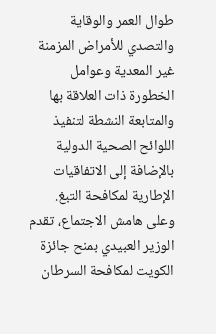طوال العمر والوقاية والتصدي للأمراض المزمنة غير المعدية وعوامل الخطورة ذات العلاقة بها والمتابعة النشطة لتنفيذ اللوائح الصحية الدولية بالإضافة إلى الاتفاقيات الإطارية لمكافحة التبغ.
وعلى هامش الاجتماع، تقدم الوزير العبيدي بمنح جائزة الكويت لمكافحة السرطان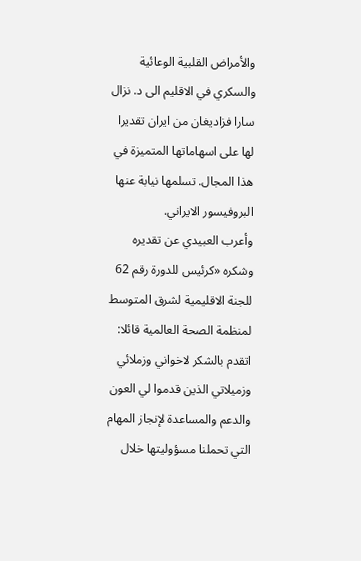والأمراض القلبية الوعائية والسكري في الاقليم الى د. نزال سارا فزاديغان من ايران تقديرا لها على اسهاماتها المتميزة في هذا المجال. تسلمها نيابة عنها البروفيسور الايراني.
وأعرب العبيدي عن تقديره وشكره «كرئيس للدورة رقم 62 للجنة الاقليمية لشرق المتوسط لمنظمة الصحة العالمية قائلا: اتقدم بالشكر لاخواني وزملائي وزميلاتي الذين قدموا لي العون والدعم والمساعدة لإنجاز المهام التي تحملنا مسؤوليتها خلال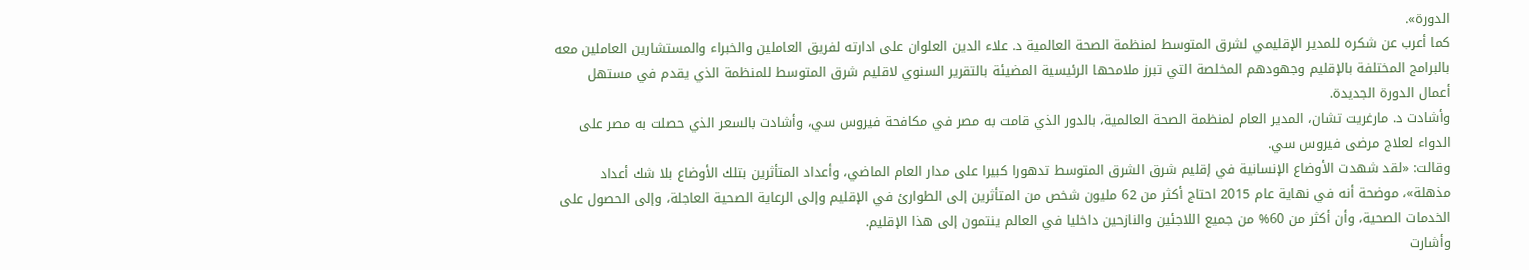الدورة».
كما أعرب عن شكره للمدير الإقليمي لشرق المتوسط لمنظمة الصحة العالمية د. علاء الدين العلوان على ادارته لفريق العاملين والخبراء والمستشارين العاملين معه بالبرامج المختلفة بالإقليم وجهودهم المخلصة التي تبرز ملامحها الرئيسية المضيئة بالتقرير السنوي لاقليم شرق المتوسط للمنظمة الذي يقدم في مستهل أعمال الدورة الجديدة.
وأشادت د. مارغريت تشان، المدير العام لمنظمة الصحة العالمية، بالدور الذي قامت به مصر في مكافحة فيروس سي، وأشادت بالسعر الذي حصلت به مصر على الدواء لعلاج مرضى فيروس سي.
وقالت: «لقد شهدت الأوضاع الإنسانية في إقليم شرق الشرق المتوسط تدهورا كبيرا على مدار العام الماضي، وأعداد المتأثرين بتلك الأوضاع بلا شك أعداد مذهلة»، موضحة أنه في نهاية عام 2015 احتاج أكثر من 62 مليون شخص من المتأثرين إلى الطوارئ في الإقليم وإلى الرعاية الصحية العاجلة، وإلى الحصول على الخدمات الصحية، وأن أكثر من 60% من جميع اللاجئين والنازحين داخليا في العالم ينتمون إلى هذا الإقليم.
وأشارت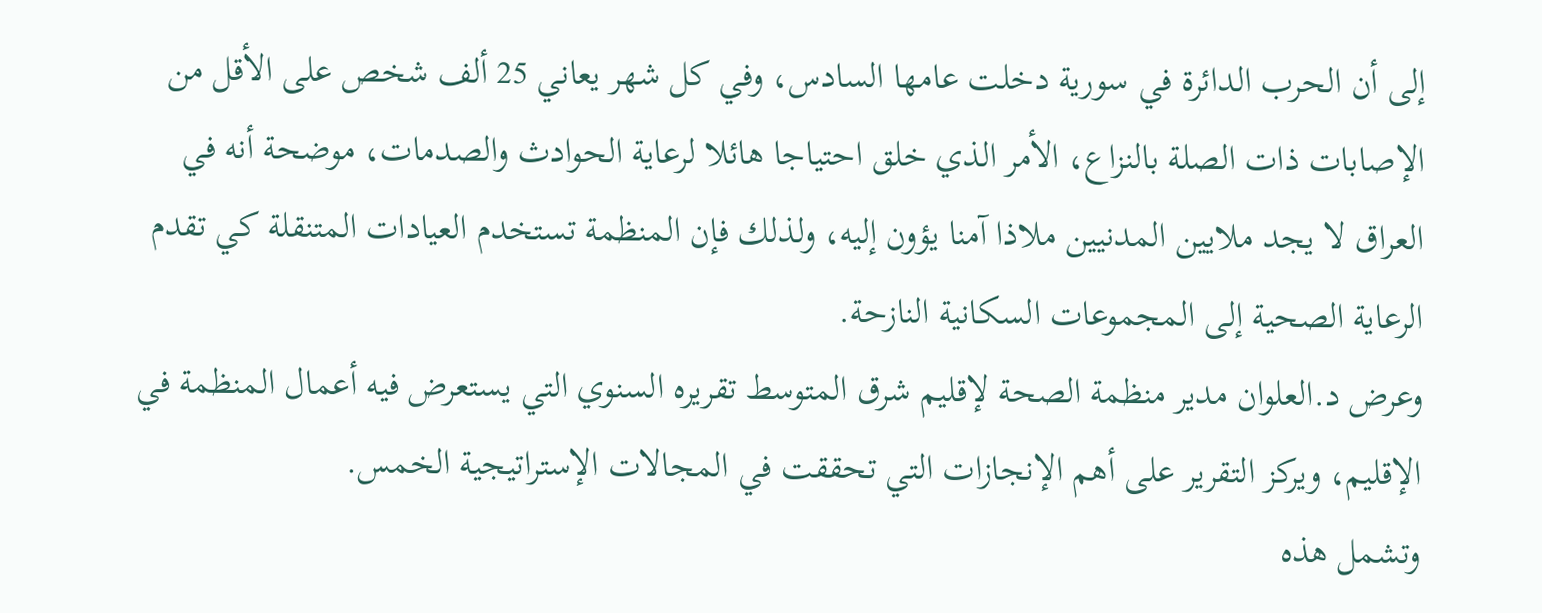إلى أن الحرب الدائرة في سورية دخلت عامها السادس، وفي كل شهر يعاني 25 ألف شخص على الأقل من الإصابات ذات الصلة بالنزاع، الأمر الذي خلق احتياجا هائلا لرعاية الحوادث والصدمات، موضحة أنه في العراق لا يجد ملايين المدنيين ملاذا آمنا يؤون إليه، ولذلك فإن المنظمة تستخدم العيادات المتنقلة كي تقدم الرعاية الصحية إلى المجموعات السكانية النازحة.
وعرض د.العلوان مدير منظمة الصحة لإقليم شرق المتوسط تقريره السنوي التي يستعرض فيه أعمال المنظمة في الإقليم، ويركز التقرير على أهم الإنجازات التي تحققت في المجالات الإستراتيجية الخمس.
وتشمل هذه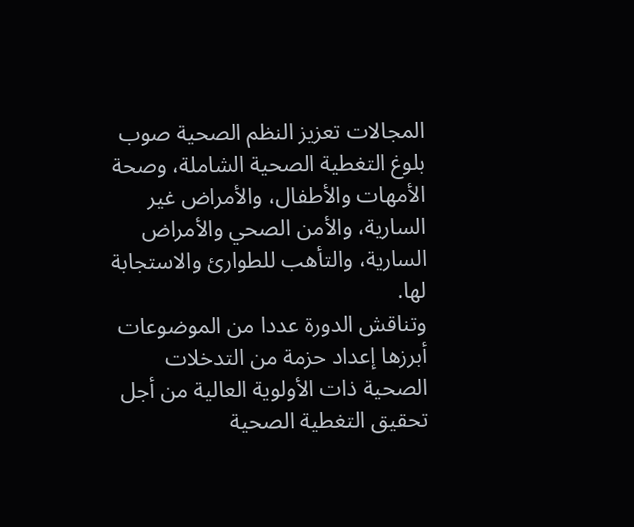المجالات تعزيز النظم الصحية صوب بلوغ التغطية الصحية الشاملة، وصحة الأمهات والأطفال، والأمراض غير السارية، والأمن الصحي والأمراض السارية، والتأهب للطوارئ والاستجابة لها.
وتناقش الدورة عددا من الموضوعات أبرزها إعداد حزمة من التدخلات الصحية ذات الأولوية العالية من أجل تحقيق التغطية الصحية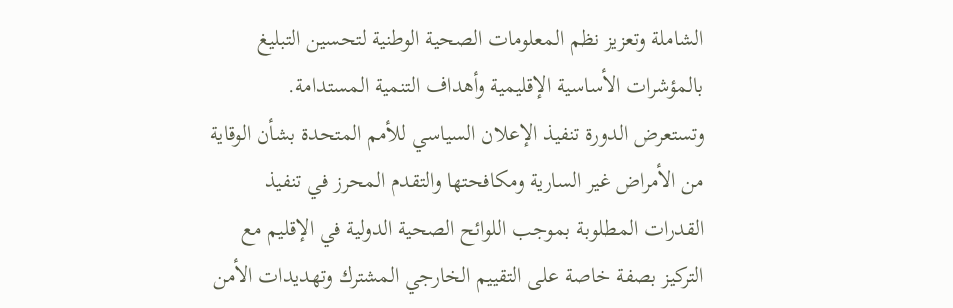الشاملة وتعزيز نظم المعلومات الصحية الوطنية لتحسين التبليغ بالمؤشرات الأساسية الإقليمية وأهداف التنمية المستدامة.
وتستعرض الدورة تنفيذ الإعلان السياسي للأمم المتحدة بشأن الوقاية من الأمراض غير السارية ومكافحتها والتقدم المحرز في تنفيذ القدرات المطلوبة بموجب اللوائح الصحية الدولية في الإقليم مع التركيز بصفة خاصة على التقييم الخارجي المشترك وتهديدات الأمن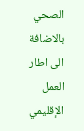الصحي بالاضافة الى اطار العمل الإقليمي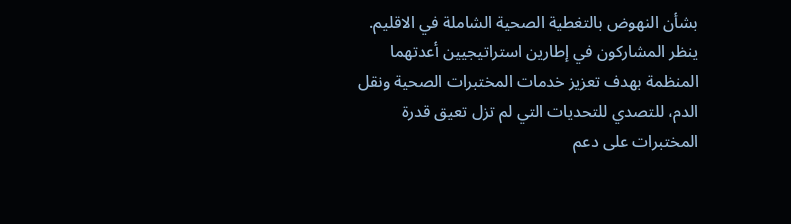بشأن النهوض بالتغطية الصحية الشاملة في الاقليم.
ينظر المشاركون في إطارين استراتيجيين أعدتهما المنظمة بهدف تعزيز خدمات المختبرات الصحية ونقل الدم، للتصدي للتحديات التي لم تزل تعيق قدرة المختبرات على دعم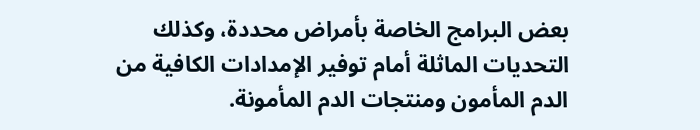بعض البرامج الخاصة بأمراض محددة، وكذلك التحديات الماثلة أمام توفير الإمدادات الكافية من الدم المأمون ومنتجات الدم المأمونة.